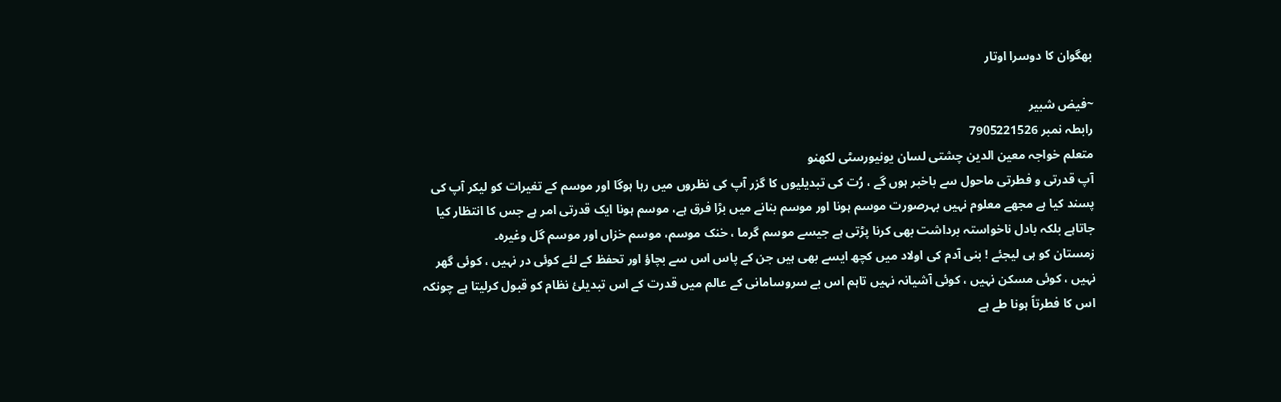بھگوان کا دوسرا اوتار

~فیض شبیر
رابطہ نمبر 7905221526
متعلم خواجہ معین الدین چشتی لسان یونیورسٹی لکھنو
آپ قدرتی و فطرتی ماحول سے باخبر ہوں گے ، رُت کی تبدیلیوں کا گزر آپ کی نظروں میں رہا ہوگا اور موسم کے تغیرات کو لیکر آپ کی پسند کیا ہے مجھے معلوم نہیں بہرصورت موسم ہونا اور موسم بنانے میں بڑا فرق ہے، موسم ہونا ایک قدرتی امر ہے جس کا انتظار کیا جاتاہے بلکہ بادل ناخواستہ برداشت بھی کرنا پڑتی ہے جیسے موسم گرما ، خنک موسم، موسم خزاں اور موسم گل وغیرہ۔
زمستان کو ہی لیجئے ! بنی آدم کی اولاد میں کچھ ایسے بھی ہیں جن کے پاس اس سے بچاؤ اور تحفظ کے لئے کوئی در نہیں ، کوئی گھر نہیں ، کوئی مسکن نہیں ، کوئی آشیانہ نہیں تاہم اس بے سروسامانی کے عالم میں قدرت کے اس تبدیلئ نظام کو قبول کرلیتا ہے چونکہ اس کا فطرتاً ہونا طے ہے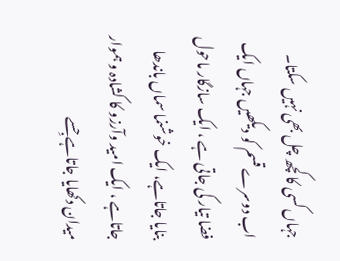جہاں کسی کا کچھ چل بھی نہیں سکتا۔
اب دوسرے قسم کو دیکھیں جہاں ایک فضا تیار کی جاتی ہے ، ایک سازگار ماحول بنایا جاتاہے، ایک خوشنما سماں باندھا جاتاہے ، ایک امید وآرزو کا کشادہ و ہموار میدان دکھایا جاتاہے جِسے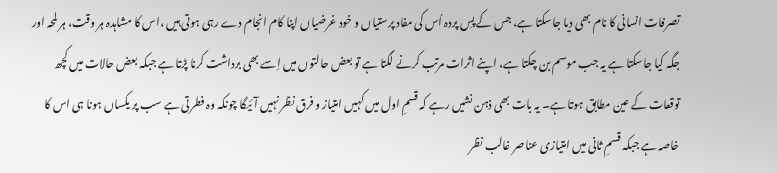تصرفات انسانی کا نام بھی دیا جاسکتا ہے، جس کے پسِ پردہ اُس کی مفاد پرستیاں و خود غرضیاں اپنا کام انجام دے رہی ہوتی ہیں ،اس کا مشاہدہ ہر وقت، ہر لمحہ اور جگہ کیا جاسکتا ہے یہ جب موسم بن چکتا ہے، اپنے اثرات مرتب کرنے لگتا ہے تو بعض حالتوں میں اِسے بھی برداشت کرنا پڑتا ہے جبکہ بعض حالات میں کچھ توقعات کے عین مطابق ہوتا ہے۔ یہ بات بھی ذہن نشیں رہے کہ قسمِ اول میں کہیں امتیاز و فرق نظر نہیں آئیگا چونکہ وہ فطرتی ہے سب پر یکساں ہونا ہی اس کا خاصہ ہے جبکہ قسمِ ثانی میں امتیازی عناصر غالب نظر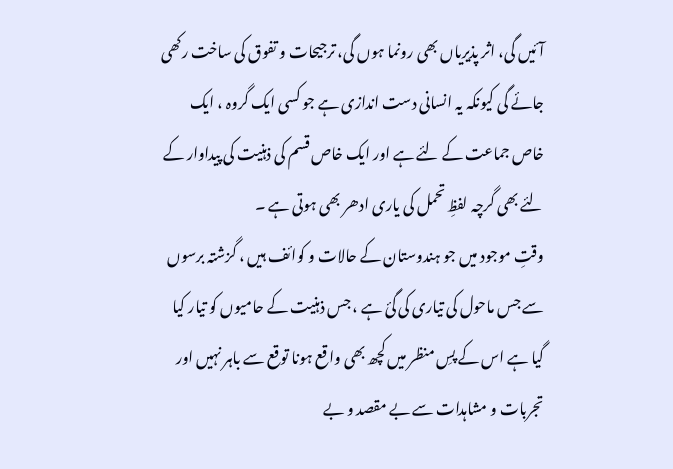آئیں گی، اثر پذیریاں بھی رونما ہوں گی، ترجیحات و تفوق کی ساخت رکھی جائے گی کیونکہ یہ انسانی دست اندازی ہے جو کسی ایک گروہ ، ایک خاص جماعت کے لئے ہے اور ایک خاص قسم کی ذہنیت کی پیداوار کے لئے بھی گرچہ لفظِ تحمل کی یاری ادھر بھی ہوتی ہے ۔
وقتِ موجود میں جو ہندوستان کے حالات و کوائف ہیں ، گزشتہ برسوں سے جس ماحول کی تیاری کی گئ ہے ، جس ذہنیت کے حامیوں کو تیار کیا گیا ہے اس کے پسِ منظر میں کچھ بھی واقع ہونا توقع سے باہر نہیں اور تجربات و مشاہدات سے بے مقصد و بے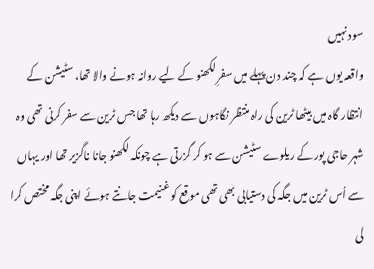سود نہیں
واقعہ یوں ہے کہ چند دن پہلے میں سفرِ لکھنو کے لیے روانہ ہونے والا تھا، سٹیشن کے انتظار گاہ میں بیٹھا ٹرین کی راہ منتظر نگاہوں سے دیکھ رہا تھا جس ٹرین سے سفر کرنی تھی وہ شہر حاجی پور کے ریلوے سٹیشن سے ہو کر گزرتی ہے چونکہ لکھنو جانا ناگزیر تھا اور یہاں سے اُس ٹرین میں جگہ کی دستیابی بھی تھی موقع کو غنیمت جانتے ہوئے اپنی جگہ مختص کرا لی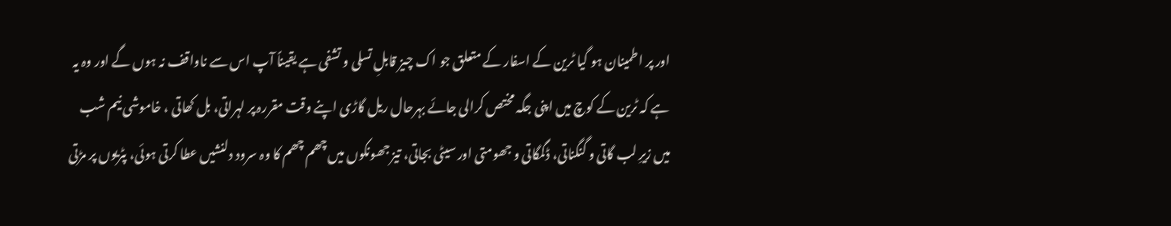اور پر اطمینان ہو گیا ٹرین کے اسفار کے متعلق جو اک چیز قابلِ تسلی و تشفی ہے یقیناً آپ اس سے ناواقف نہ ہوں گے اور وہ یہ ہے کہ ٹرین کے کوچ میں اپنی جگہ مختص کرالی جائے بہرحال ریل گاڑی اپنے وقت مقررہ پر لہراتی، بل کھاتی ، خاموشی نیم شب میں زیرِ لب گاتی و گنگناتی، ڈگمگاتی و جھومتی اور سیٹی بجاتی، تیز جھونکوں میں چھم چھم کا وہ سرود دلنشیں عطا کرتی ہوئی، پٹریوں پر مڑتی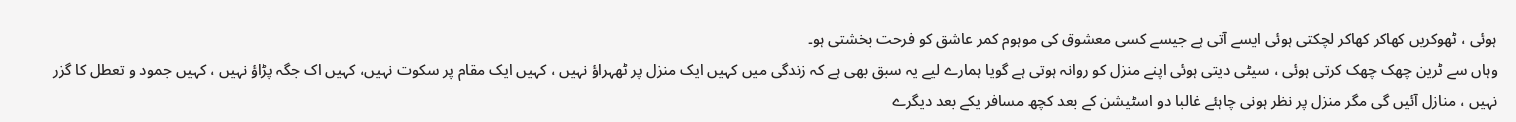ہوئی ، ٹھوکریں کھاکر کھاکر لچکتی ہوئی ایسے آتی ہے جیسے کسی معشوق کی موہوم کمر عاشق کو فرحت بخشتی ہو۔
وہاں سے ٹرین چھک چھک کرتی ہوئی ، سیٹی دیتی ہوئی اپنے منزل کو روانہ ہوتی ہے گویا ہمارے لیے یہ سبق بھی ہے کہ زندگی میں کہیں ایک منزل پر ٹھہراؤ نہیں ، کہیں ایک مقام پر سکوت نہیں، کہیں اک جگہ پڑاؤ نہیں ، کہیں جمود و تعطل کا گزر نہیں ، منازل آئیں گی مگر منزل پر نظر ہونی چاہئے غالبا دو اسٹیشن کے بعد کچھ مسافر یکے بعد دیگرے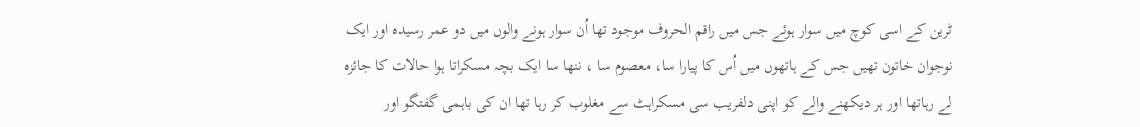ٹرین کے اسی کوچ میں سوار ہوئے جس میں راقم الحروف موجود تھا اُن سوار ہونے والوں میں دو عمر رسیدہ اور ایک نوجوان خاتون تھیں جس کے ہاتھوں میں اُس کا پیارا سا، معصوم سا ، ننھا سا ایک بچہ مسکراتا ہوا حالات کا جائزہ لے رہاتھا اور ہر دیکھنے والے کو اپنی دلفریب سی مسکراہٹ سے مغلوب کر رہا تھا ان کی باہمی گفتگو اور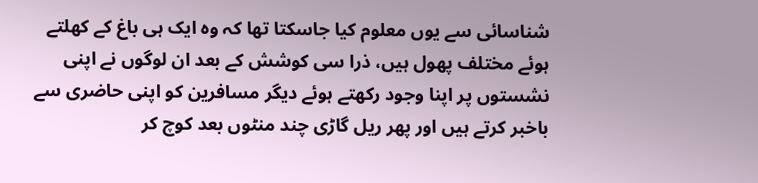شناسائی سے یوں معلوم کیا جاسکتا تھا کہ وہ ایک ہی باغ کے کھلتے ہوئے مختلف پھول ہیں، ذرا سی کوشش کے بعد ان لوگوں نے اپنی نشستوں پر اپنا وجود رکھتے ہوئے دیگر مسافرین کو اپنی حاضری سے باخبر کرتے ہیں اور پھر ریل گاڑی چند منٹوں بعد کوچ کر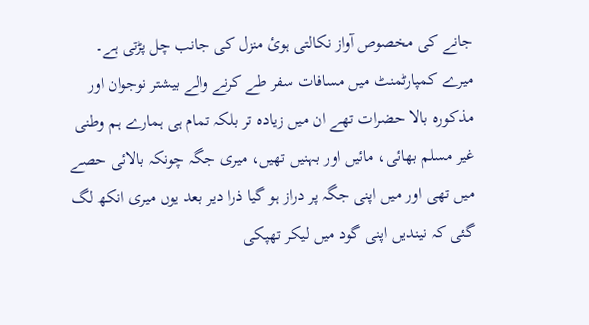جانے کی مخصوص آواز نکالتی ہوئ منزل کی جانب چل پڑتی ہے۔
میرے کمپارٹمنٹ میں مسافات سفر طے کرنے والے بیشتر نوجوان اور مذکورہ بالا حضرات تھے ان میں زیادہ تر بلکہ تمام ہی ہمارے ہم وطنی غیر مسلم بھائی، مائیں اور بہنیں تھیں، میری جگہ چونکہ بالائی حصے میں تھی اور میں اپنی جگہ پر دراز ہو گیا ذرا دیر بعد یوں میری انکھ لگ گئی کہ نیندیں اپنی گود میں لیکر تھپکی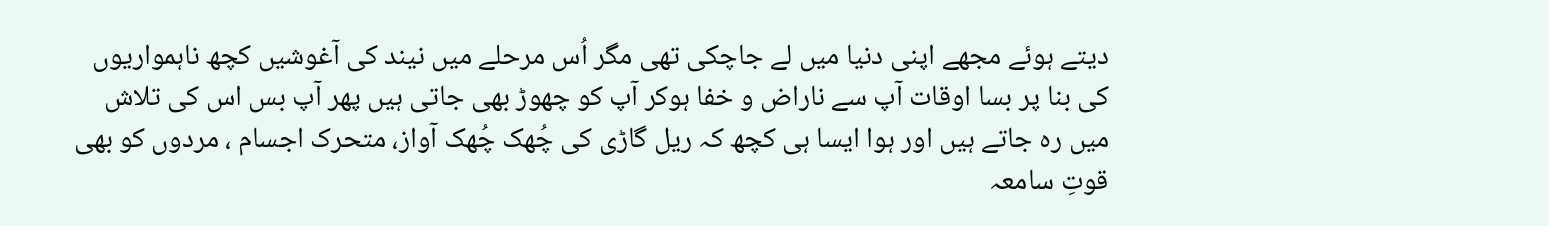دیتے ہوئے مجھے اپنی دنیا میں لے جاچکی تھی مگر اُس مرحلے میں نیند کی آغوشیں کچھ ناہمواریوں کی بنا پر بسا اوقات آپ سے ناراض و خفا ہوکر آپ کو چھوڑ بھی جاتی ہیں پھر آپ بس اس کی تلاش میں رہ جاتے ہیں اور ہوا ایسا ہی کچھ کہ ریل گاڑی کی چُھک چُھک آواز، متحرک اجسام ، مردوں کو بھی قوتِ سامعہ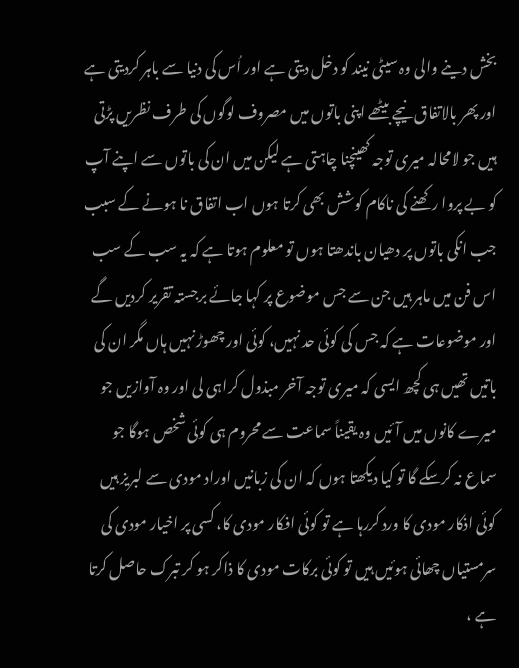بخش دینے والی وہ سیٹی نیند کو دخل دیتی ہے اور اُس کی دنیا سے باہر کردیتی ہے اور پھر بالاتفاق نیچے بیٹھے اپنی باتوں میں مصروف لوگوں کی طرف نظریں پڑتی ہیں جو لامحالہ میری توجہ کھینچنا چاہتی ہے لیکن میں ان کی باتوں سے اپنے آپ کو بے پروا رکھنے کی ناکام کوشش بھی کرتا ہوں اب اتفاق نا ہونے کے سبب جب انکی باتوں پر دھیان باندھتا ہوں تو معلوم ہوتا ہے کہ یہ سب کے سب اس فن میں ماہر ہیں جن سے جس موضوع پر کہا جائے برجستہ تقریر کردیں گے اور موضوعات ہے کہ جس کی کوئی حد نہیں، کوئی اور چھوڑ نہیں ہاں مگر ان کی باتیں تھیں ہی کچھ ایسی کہ میری توجہ آخر مبذول کراہی لی اور وہ آوازیں جو میرے کانوں میں آئیں وہ یقیناً سماعت سے محروم ہی کوئی شخص ہوگا جو سماع نہ کرسکے گا تو کیا دیکھتا ہوں کہ ان کی زبانیں اوراد مودی سے لبریز ہیں کوئی اذکار مودی کا ورد کررہا ہے تو کوئی افکار مودی کا، کسی پر اخیار مودی کی سرمستیاں چھائی ہوئیں ہیں تو کوئی برکات مودی کا ذاکر ہو کر تبرک حاصل کرتا ہے ،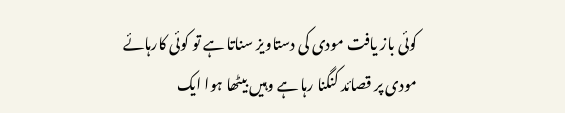کوئی باز یافت مودی کی دستاویز سناتا ہے تو کوئی کارہائے مودی پر قصائد کنگنا رہا ہے وہیں بیٹھا ہوا ایک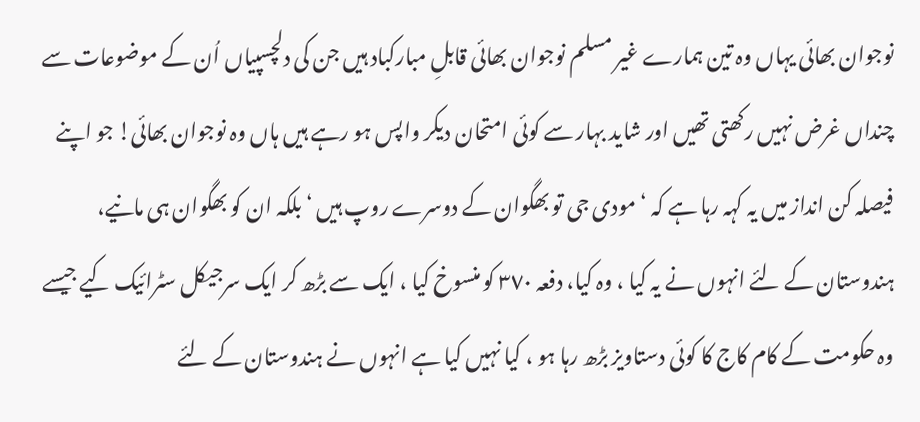نوجوان بھائی یہاں وہ تین ہمارے غیر مسلم نوجوان بھائی قابلِ مبارکباد ہیں جن کی دلچسپیاں اُن کے موضوعات سے چنداں غرض نہیں رکھتی تھیں اور شاید بہار سے کوئی امتحان دیکر واپس ہو رہے ہیں ہاں وہ نوجوان بھائی! جو اپنے فیصلہ کن انداز میں یہ کہہ رہا ہے کہ ‘مودی جی تو بھگوان کے دوسرے روپ ہیں ‘ بلکہ ان کو بھگوان ہی مانیے، ہندوستان کے لئے انہوں نے یہ کیا ، وہ کیا، دفعہ ٣٧٠ کو منسوخ کیا ، ایک سے بڑھ کر ایک سرجیکل سٹرائیک کیے جیسے وہ حکومت کے کام کاج کا کوئی دستاویز بڑھ رہا ہو ، کیا نہیں کیا ہے انہوں نے ہندوستان کے لئے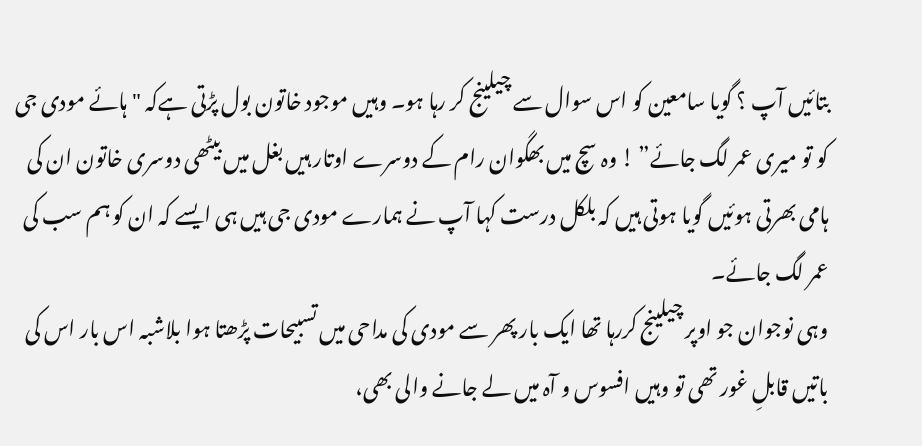بتائیں آپ ؟ گویا سامعین کو اس سوال سے چیلینج کر رہا ہو۔ وہیں موجود خاتون بول پڑتی ہےکہ "ہائے مودی جی کو تو میری عمر لگ جائے” ! وہ سچ میں بھگوان رام کے دوسرے اوتار ہیں بغل میں بیٹھی دوسری خاتون ان کی ہامی بھرتی ہوئیں گویا ہوتی ہیں کہ بلکل درست کہا آپ نے ہمارے مودی جی ہیں ہی ایسے کہ ان کو ہم سب کی عمر لگ جائے۔
وہی نوجوان جو اوپر چیلینج کررہا تھا ایک بار پھر سے مودی کی مداحی میں تسبیحات پڑھتا ہوا بلاشبہ اس بار اس کی باتیں قابلِ غور تھی تو وہیں افسوس و آہ میں لے جانے والی بھی،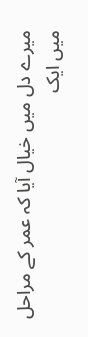میرے دل میں خیال آیا کہ عمر کے مراحل میں ایک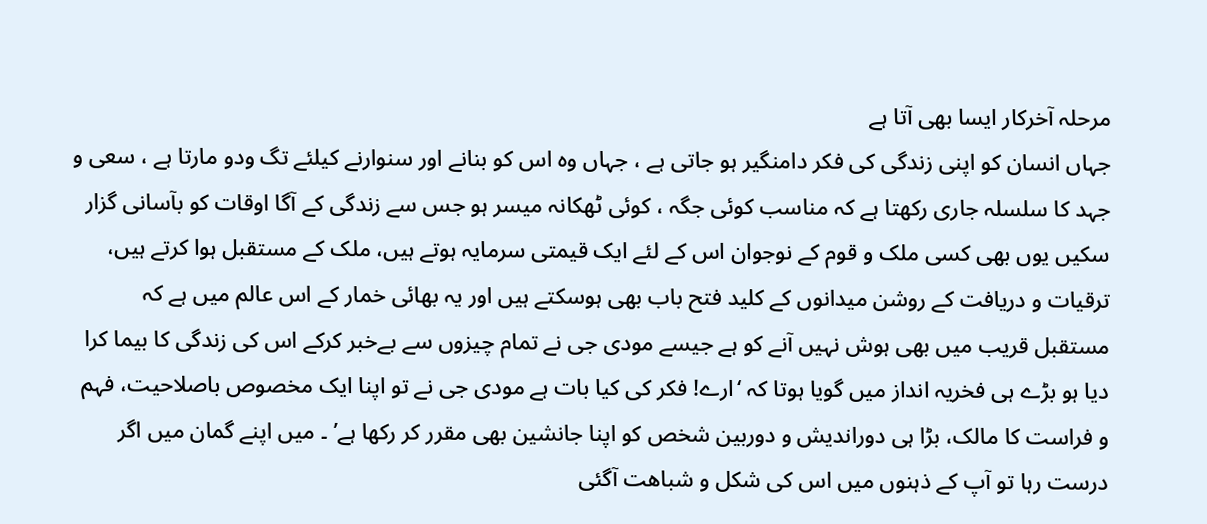مرحلہ آخرکار ایسا بھی آتا ہے
جہاں انسان کو اپنی زندگی کی فکر دامنگیر ہو جاتی ہے ، جہاں وہ اس کو بنانے اور سنوارنے کیلئے تگ ودو مارتا ہے ، سعی و جہد کا سلسلہ جاری رکھتا ہے کہ مناسب کوئی جگہ ، کوئی ٹھکانہ میسر ہو جس سے زندگی کے آگا اوقات کو بآسانی گزار سکیں یوں بھی کسی ملک و قوم کے نوجوان اس کے لئے ایک قیمتی سرمایہ ہوتے ہیں، ملک کے مستقبل ہوا کرتے ہیں، ترقیات و دریافت کے روشن میدانوں کے کلید فتح باب بھی ہوسکتے ہیں اور یہ بھائی خمار کے اس عالم میں ہے کہ مستقبل قریب میں بھی ہوش نہیں آنے کو ہے جیسے مودی جی نے تمام چیزوں سے بےخبر کرکے اس کی زندگی کا بیما کرا دیا ہو بڑے ہی فخریہ انداز میں گویا ہوتا کہ ‘ارے! فکر کی کیا بات ہے مودی جی نے تو اپنا ایک مخصوص باصلاحیت، فہم و فراست کا مالک، بڑا ہی دوراندیش و دوربین شخص کو اپنا جانشین بھی مقرر کر رکھا ہے’ ۔ میں اپنے گمان میں اگر درست رہا تو آپ کے ذہنوں میں اس کی شکل و شباھت آگئی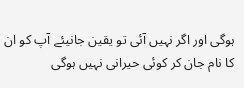ہوگی اور اگر نہیں آئی تو یقین جانیئے آپ کو ان کا نام جان کر کوئی حیرانی نہیں ہوگی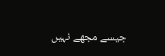جیسے مجھے نہیں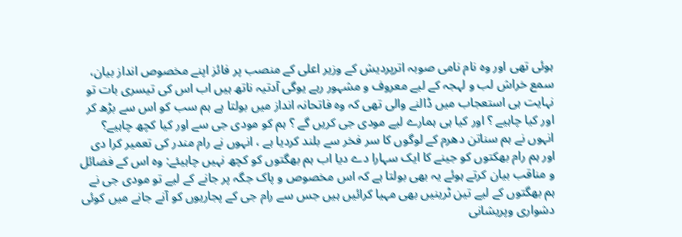ہوئی تھی اور وہ نام نامی صوبہ اترپردیش کے وزیر اعلی کے منصب پر فائز اپنے مخصوص انداز بیان، سمع خراش لب و لہجہ کے لیے معروف و مشہور رہے یوگی آدتیہ ناتھ ہیں اب اس کی تیسری بات تو نہایت ہی استعجاب میں ڈالنے والی تھی کہ وہ فاتحانہ انداز میں بولتا ہے ہم سب کو اس سے بڑھ کر اور کیا چاہیے ؟ اور کیا ہی ہمارے لیے مودی جی کریں گے ؟ ہم کو مودی جی سے اور کیا کچھ چاہیے؟ انہوں نے ہم سناتن دھرم کے لوگوں کا سر فخر سے بلند کردیا ہے ، انہوں نے رام مندر کی تعمیر کرا دی اور ہم رام بھکتوں کو جینے کا ایک سہارا دے دیا اب ہم بھگتوں کو کچھ نہیں چاہیئے: وہ اس کے فضائل و مناقب بیان کرتے ہوئے یہ بھی بولتا ہے کہ اس مخصوص و پاک جگہ پر جانے کے لیے تو مودی جی نے ہم بھگتوں کے لیے تین ٹرینیں بھی مہیا کرائیں ہیں جس سے رام جی کے پجاریوں کو آنے جانے میں کوئی دشواری وپریشانی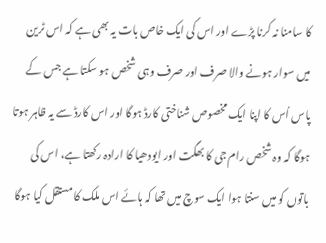کا سامنا نہ کرنا پڑے اور اس کی ایک خاص بات یہ بھی ہے کہ اس ٹرین میں سوار ہونے والا صرف اور صرف وہی شخص ہو سکتا ہے جس کے پاس اُس کا اپنا ایک مخصوص شناختی کارڈ ہوگا اور اس کارڈ سے یہ ظاہر ہوتا ہوگا کہ وہ شخص رام جی کا بھگت اور ایودھیا کا ارادہ رکھتا ہے، اس کی باتوں کو میں سنتا ہوا ایک سوچ میں تھا کہ ہائے اس ملک کا مستقل کیا ہوگا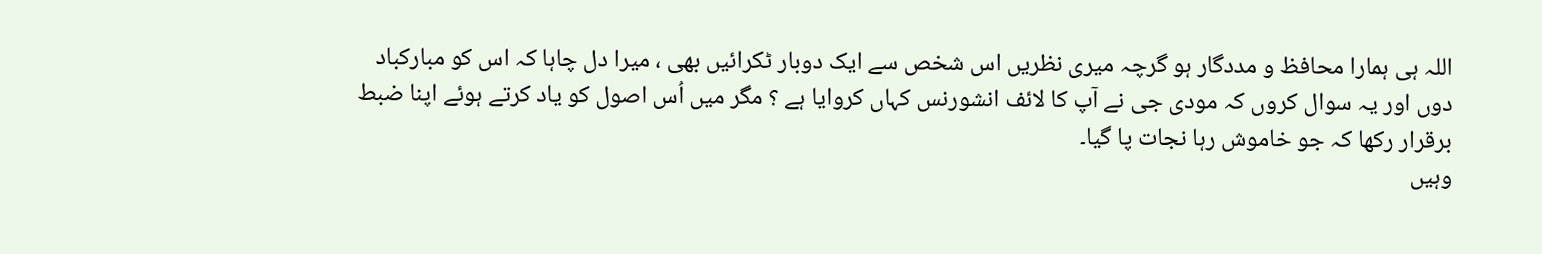اللہ ہی ہمارا محافظ و مددگار ہو گرچہ میری نظریں اس شخص سے ایک دوبار ٹکرائیں بھی ، میرا دل چاہا کہ اس کو مبارکباد دوں اور یہ سوال کروں کہ مودی جی نے آپ کا لائف انشورنس کہاں کروایا ہے ؟ مگر میں اُس اصول کو یاد کرتے ہوئے اپنا ضبط برقرار رکھا کہ جو خاموش رہا نجات پا گیا۔
وہیں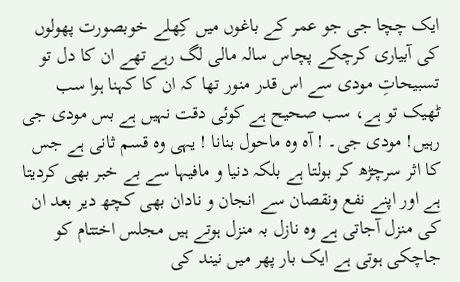ایک چچا جی جو عمر کے باغوں میں کِھلے خوبصورت پھولوں کی آبیاری کرچکے پچاس سالہ مالی لگ رہے تھے ان کا دل تو تسبیحاتِ مودی سے اس قدر منور تھا کہ ان کا کہنا ہوا سب ٹھیک تو ہے، سب صحیح ہے کوئی دقت نہیں ہے بس مودی جی رہیں! مودی جی۔ ! آہ وہ ماحول بنانا ! یہی وہ قسم ثانی ہے جس کا اثر سرچڑھ کر بولتا ہے بلکہ دنیا و مافیہا سے بے خبر بھی کردیتا ہے اور اپنے نفع ونقصان سے انجان و نادان بھی کچھ دیر بعد ان کی منزل آجاتی ہے وہ نازل بہ منزل ہوتے ہیں مجلس اختتام کو جاچکی ہوتی ہے ایک بار پھر میں نیند کی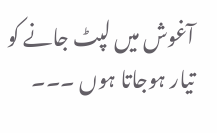آغوش میں لپٹ جانے کو تیار ہوجاتا ہوں ۔۔۔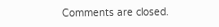Comments are closed.